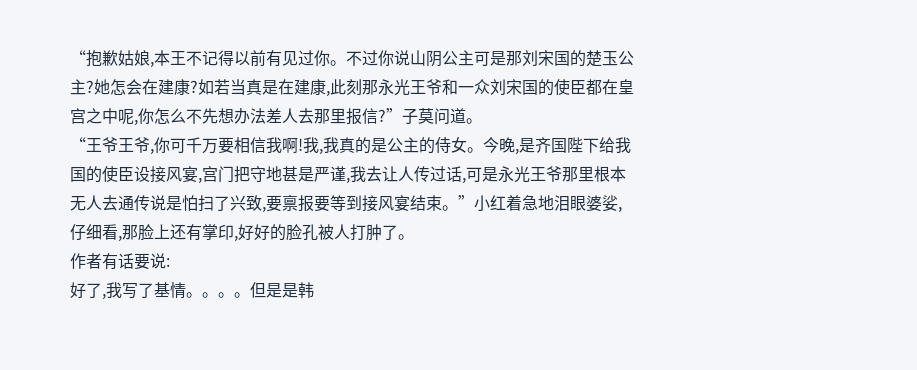“抱歉姑娘,本王不记得以前有见过你。不过你说山阴公主可是那刘宋国的楚玉公主?她怎会在建康?如若当真是在建康,此刻那永光王爷和一众刘宋国的使臣都在皇宫之中呢,你怎么不先想办法差人去那里报信?”子莫问道。
“王爷王爷,你可千万要相信我啊!我,我真的是公主的侍女。今晚,是齐国陛下给我国的使臣设接风宴,宫门把守地甚是严谨,我去让人传过话,可是永光王爷那里根本无人去通传说是怕扫了兴致,要禀报要等到接风宴结束。”小红着急地泪眼婆娑,仔细看,那脸上还有掌印,好好的脸孔被人打肿了。
作者有话要说:
好了,我写了基情。。。。但是是韩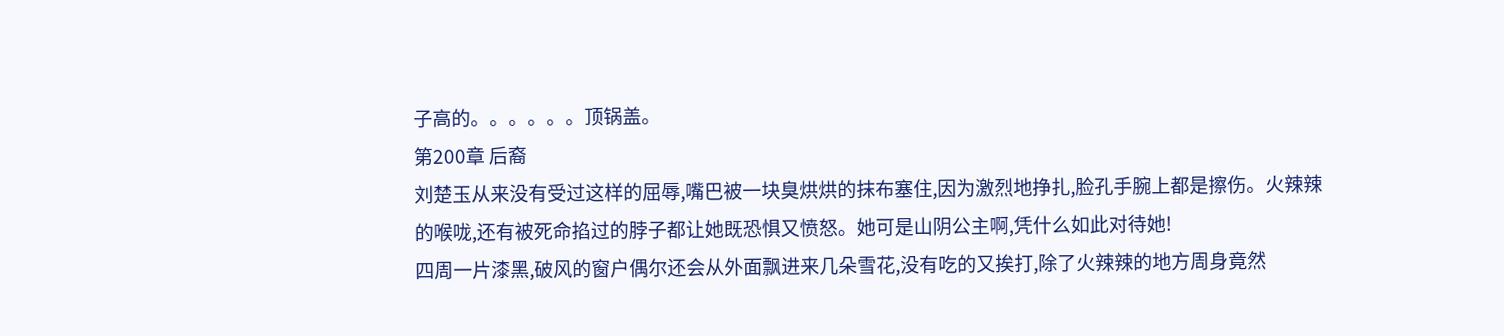子高的。。。。。。顶锅盖。
第200章 后裔
刘楚玉从来没有受过这样的屈辱,嘴巴被一块臭烘烘的抹布塞住,因为激烈地挣扎,脸孔手腕上都是擦伤。火辣辣的喉咙,还有被死命掐过的脖子都让她既恐惧又愤怒。她可是山阴公主啊,凭什么如此对待她!
四周一片漆黑,破风的窗户偶尔还会从外面飘进来几朵雪花,没有吃的又挨打,除了火辣辣的地方周身竟然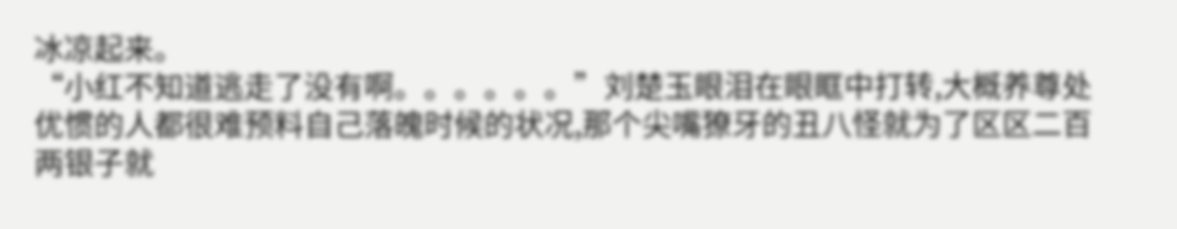冰凉起来。
“小红不知道逃走了没有啊。。。。。。”刘楚玉眼泪在眼眶中打转,大概养尊处优惯的人都很难预料自己落魄时候的状况,那个尖嘴獠牙的丑八怪就为了区区二百两银子就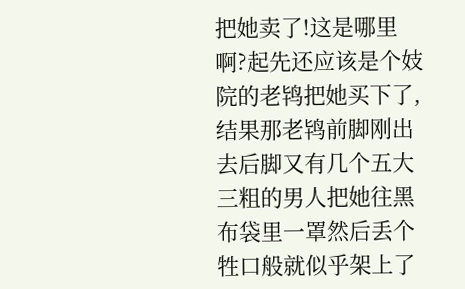把她卖了!这是哪里啊?起先还应该是个妓院的老鸨把她买下了,结果那老鸨前脚刚出去后脚又有几个五大三粗的男人把她往黑布袋里一罩然后丢个牲口般就似乎架上了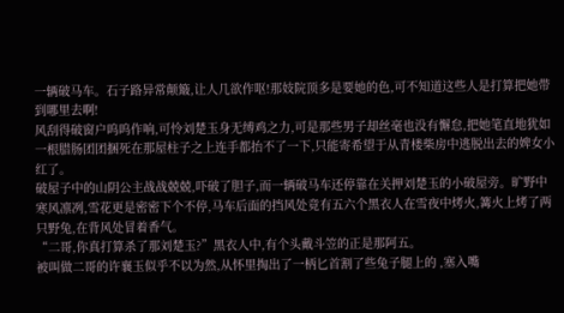一辆破马车。石子路异常颠簸,让人几欲作呕!那妓院顶多是要她的色,可不知道这些人是打算把她带到哪里去啊!
风刮得破窗户呜呜作响,可怜刘楚玉身无缚鸡之力,可是那些男子却丝毫也没有懈怠,把她笔直地犹如一根腊肠团团捆死在那屋柱子之上连手都抬不了一下,只能寄希望于从青楼柴房中逃脱出去的婢女小红了。
破屋子中的山阴公主战战兢兢,吓破了胆子,而一辆破马车还停靠在关押刘楚玉的小破屋旁。旷野中寒风凛冽,雪花更是密密下个不停,马车后面的挡风处竟有五六个黑衣人在雪夜中烤火,篝火上烤了两只野兔,在背风处冒着香气。
“二哥,你真打算杀了那刘楚玉?”黑衣人中,有个头戴斗笠的正是那阿五。
被叫做二哥的许襄玉似乎不以为然,从怀里掏出了一柄匕首割了些兔子腿上的 ,塞入嘴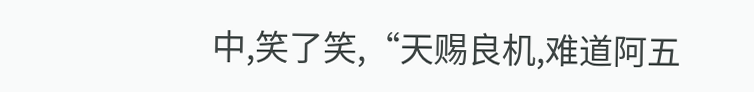中,笑了笑,“天赐良机,难道阿五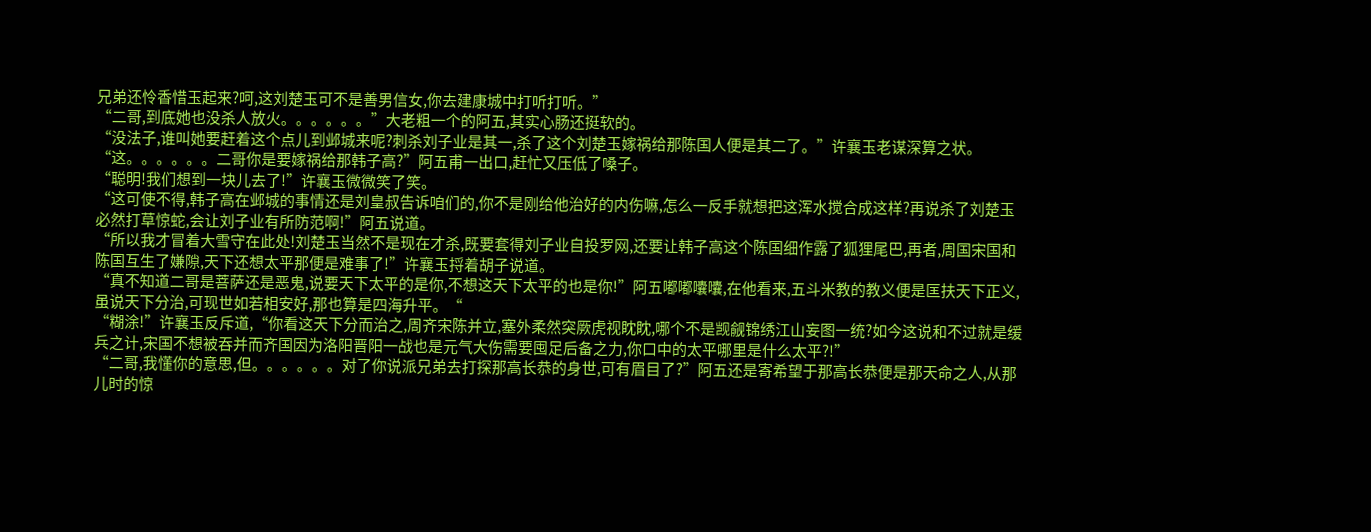兄弟还怜香惜玉起来?呵,这刘楚玉可不是善男信女,你去建康城中打听打听。”
“二哥,到底她也没杀人放火。。。。。。”大老粗一个的阿五,其实心肠还挺软的。
“没法子,谁叫她要赶着这个点儿到邺城来呢?刺杀刘子业是其一,杀了这个刘楚玉嫁祸给那陈国人便是其二了。”许襄玉老谋深算之状。
“这。。。。。。二哥你是要嫁祸给那韩子高?”阿五甫一出口,赶忙又压低了嗓子。
“聪明!我们想到一块儿去了!”许襄玉微微笑了笑。
“这可使不得,韩子高在邺城的事情还是刘皇叔告诉咱们的,你不是刚给他治好的内伤嘛,怎么一反手就想把这浑水搅合成这样?再说杀了刘楚玉必然打草惊蛇,会让刘子业有所防范啊!”阿五说道。
“所以我才冒着大雪守在此处!刘楚玉当然不是现在才杀,既要套得刘子业自投罗网,还要让韩子高这个陈国细作露了狐狸尾巴,再者,周国宋国和陈国互生了嫌隙,天下还想太平那便是难事了!”许襄玉捋着胡子说道。
“真不知道二哥是菩萨还是恶鬼,说要天下太平的是你,不想这天下太平的也是你!”阿五嘟嘟囔囔,在他看来,五斗米教的教义便是匡扶天下正义,虽说天下分治,可现世如若相安好,那也算是四海升平。“
“糊涂!”许襄玉反斥道,“你看这天下分而治之,周齐宋陈并立,塞外柔然突厥虎视眈眈,哪个不是觊觎锦绣江山妄图一统?如今这说和不过就是缓兵之计,宋国不想被吞并而齐国因为洛阳晋阳一战也是元气大伤需要囤足后备之力,你口中的太平哪里是什么太平?!”
“二哥,我懂你的意思,但。。。。。。对了你说派兄弟去打探那高长恭的身世,可有眉目了?”阿五还是寄希望于那高长恭便是那天命之人,从那儿时的惊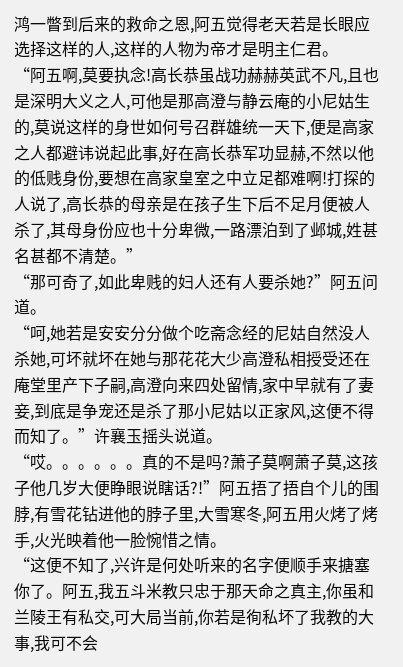鸿一瞥到后来的救命之恩,阿五觉得老天若是长眼应选择这样的人,这样的人物为帝才是明主仁君。
“阿五啊,莫要执念!高长恭虽战功赫赫英武不凡,且也是深明大义之人,可他是那高澄与静云庵的小尼姑生的,莫说这样的身世如何号召群雄统一天下,便是高家之人都避讳说起此事,好在高长恭军功显赫,不然以他的低贱身份,要想在高家皇室之中立足都难啊!打探的人说了,高长恭的母亲是在孩子生下后不足月便被人杀了,其母身份应也十分卑微,一路漂泊到了邺城,姓甚名甚都不清楚。”
“那可奇了,如此卑贱的妇人还有人要杀她?”阿五问道。
“呵,她若是安安分分做个吃斋念经的尼姑自然没人杀她,可坏就坏在她与那花花大少高澄私相授受还在庵堂里产下子嗣,高澄向来四处留情,家中早就有了妻妾,到底是争宠还是杀了那小尼姑以正家风,这便不得而知了。”许襄玉摇头说道。
“哎。。。。。。真的不是吗?萧子莫啊萧子莫,这孩子他几岁大便睁眼说瞎话?!”阿五捂了捂自个儿的围脖,有雪花钻进他的脖子里,大雪寒冬,阿五用火烤了烤手,火光映着他一脸惋惜之情。
“这便不知了,兴许是何处听来的名字便顺手来搪塞你了。阿五,我五斗米教只忠于那天命之真主,你虽和兰陵王有私交,可大局当前,你若是徇私坏了我教的大事,我可不会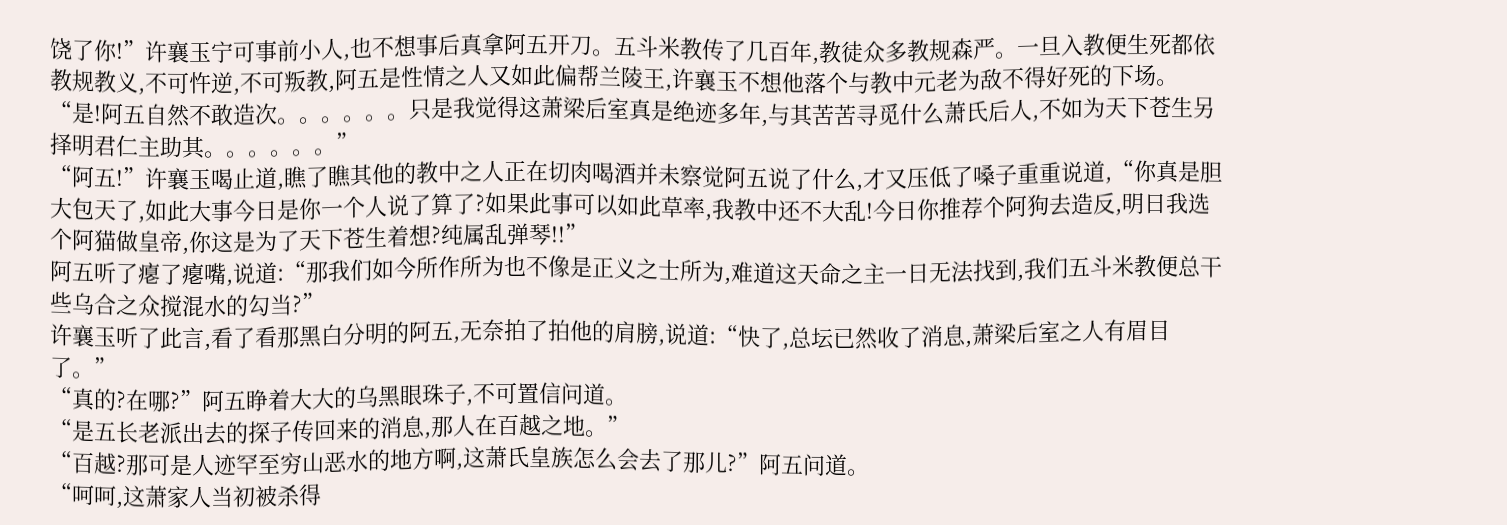饶了你!”许襄玉宁可事前小人,也不想事后真拿阿五开刀。五斗米教传了几百年,教徒众多教规森严。一旦入教便生死都依教规教义,不可忤逆,不可叛教,阿五是性情之人又如此偏帮兰陵王,许襄玉不想他落个与教中元老为敌不得好死的下场。
“是!阿五自然不敢造次。。。。。。只是我觉得这萧梁后室真是绝迹多年,与其苦苦寻觅什么萧氏后人,不如为天下苍生另择明君仁主助其。。。。。。”
“阿五!”许襄玉喝止道,瞧了瞧其他的教中之人正在切肉喝酒并未察觉阿五说了什么,才又压低了嗓子重重说道,“你真是胆大包天了,如此大事今日是你一个人说了算了?如果此事可以如此草率,我教中还不大乱!今日你推荐个阿狗去造反,明日我选个阿猫做皇帝,你这是为了天下苍生着想?纯属乱弹琴!!”
阿五听了瘪了瘪嘴,说道:“那我们如今所作所为也不像是正义之士所为,难道这天命之主一日无法找到,我们五斗米教便总干些乌合之众搅混水的勾当?”
许襄玉听了此言,看了看那黑白分明的阿五,无奈拍了拍他的肩膀,说道:“快了,总坛已然收了消息,萧梁后室之人有眉目了。”
“真的?在哪?”阿五睁着大大的乌黑眼珠子,不可置信问道。
“是五长老派出去的探子传回来的消息,那人在百越之地。”
“百越?那可是人迹罕至穷山恶水的地方啊,这萧氏皇族怎么会去了那儿?”阿五问道。
“呵呵,这萧家人当初被杀得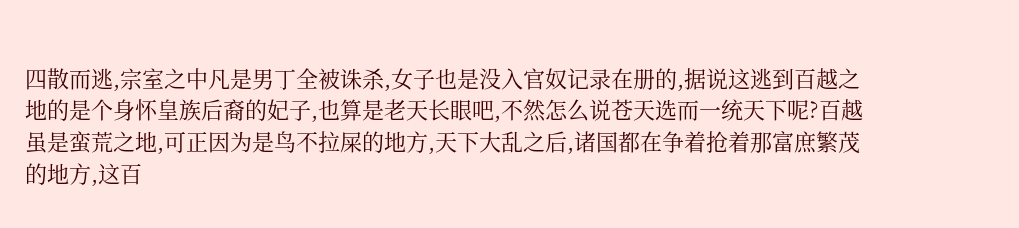四散而逃,宗室之中凡是男丁全被诛杀,女子也是没入官奴记录在册的,据说这逃到百越之地的是个身怀皇族后裔的妃子,也算是老天长眼吧,不然怎么说苍天选而一统天下呢?百越虽是蛮荒之地,可正因为是鸟不拉屎的地方,天下大乱之后,诸国都在争着抢着那富庶繁茂的地方,这百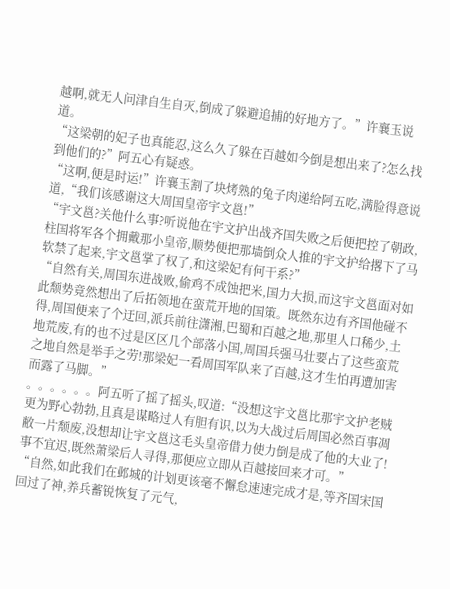越啊,就无人问津自生自灭,倒成了躲避追捕的好地方了。”许襄玉说道。
“这梁朝的妃子也真能忍,这么久了躲在百越如今倒是想出来了?怎么找到他们的?”阿五心有疑惑。
“这啊,便是时运!”许襄玉割了块烤熟的兔子肉递给阿五吃,满脸得意说道,“我们该感谢这大周国皇帝宇文邕!”
“宇文邕?关他什么事?听说他在宇文护出战齐国失败之后便把控了朝政,柱国将军各个拥戴那小皇帝,顺势便把那墙倒众人推的宇文护给撂下了马软禁了起来,宇文邕掌了权了,和这梁妃有何干系?”
“自然有关,周国东进战败,偷鸡不成蚀把米,国力大损,而这宇文邕面对如此颓势竟然想出了后拓领地在蛮荒开地的国策。既然东边有齐国他碰不得,周国便来了个迂回,派兵前往潇湘,巴蜀和百越之地,那里人口稀少,土地荒废,有的也不过是区区几个部落小国,周国兵强马壮要占了这些蛮荒之地自然是举手之劳!那梁妃一看周国军队来了百越,这才生怕再遭加害而露了马脚。”
。。。。。。阿五听了摇了摇头,叹道:“没想这宇文邕比那宇文护老贼更为野心勃勃,且真是谋略过人有胆有识,以为大战过后周国必然百事凋敝一片颓废,没想却让宇文邕这毛头皇帝借力使力倒是成了他的大业了!事不宜迟,既然萧梁后人寻得,那便应立即从百越接回来才可。”
“自然,如此我们在邺城的计划更该毫不懈怠速速完成才是,等齐国宋国回过了神,养兵蓄锐恢复了元气,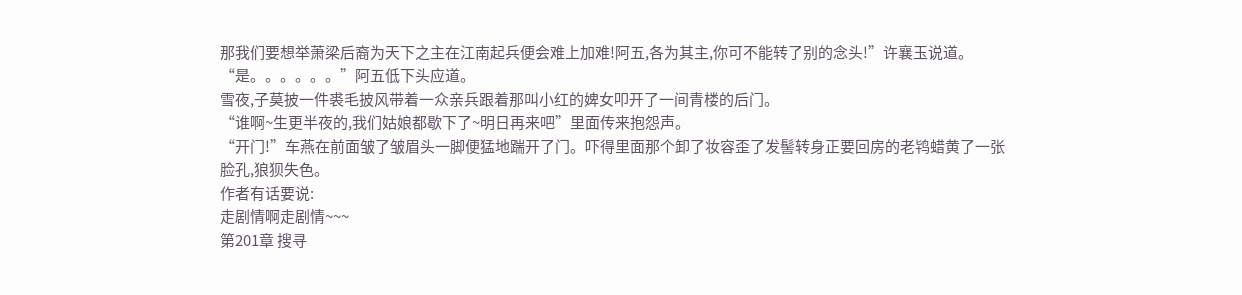那我们要想举萧梁后裔为天下之主在江南起兵便会难上加难!阿五,各为其主,你可不能转了别的念头!”许襄玉说道。
“是。。。。。。”阿五低下头应道。
雪夜,子莫披一件裘毛披风带着一众亲兵跟着那叫小红的婢女叩开了一间青楼的后门。
“谁啊~生更半夜的,我们姑娘都歇下了~明日再来吧”里面传来抱怨声。
“开门!”车燕在前面皱了皱眉头一脚便猛地踹开了门。吓得里面那个卸了妆容歪了发髻转身正要回房的老鸨蜡黄了一张脸孔,狼狈失色。
作者有话要说:
走剧情啊走剧情~~~
第201章 搜寻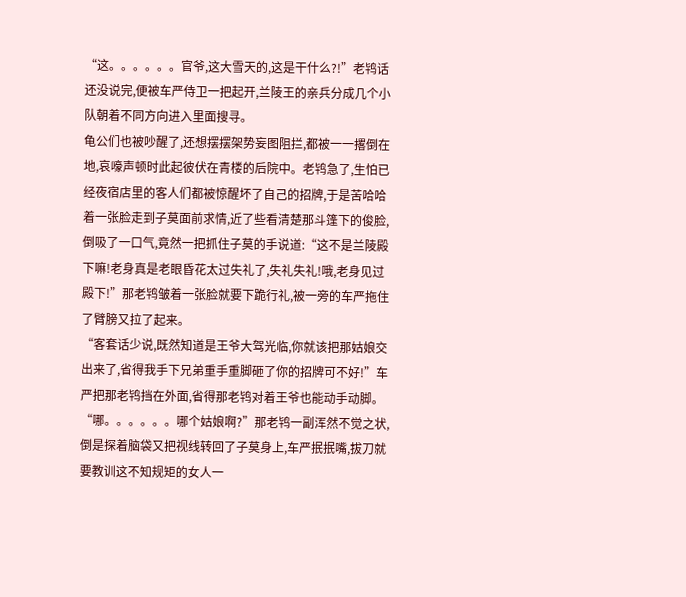“这。。。。。。官爷,这大雪天的,这是干什么?!”老鸨话还没说完,便被车严侍卫一把起开,兰陵王的亲兵分成几个小队朝着不同方向进入里面搜寻。
龟公们也被吵醒了,还想摆摆架势妄图阻拦,都被一一撂倒在地,哀嚎声顿时此起彼伏在青楼的后院中。老鸨急了,生怕已经夜宿店里的客人们都被惊醒坏了自己的招牌,于是苦哈哈着一张脸走到子莫面前求情,近了些看清楚那斗篷下的俊脸,倒吸了一口气,竟然一把抓住子莫的手说道:“这不是兰陵殿下嘛!老身真是老眼昏花太过失礼了,失礼失礼!哦,老身见过殿下!”那老鸨皱着一张脸就要下跪行礼,被一旁的车严拖住了臂膀又拉了起来。
“客套话少说,既然知道是王爷大驾光临,你就该把那姑娘交出来了,省得我手下兄弟重手重脚砸了你的招牌可不好!”车严把那老鸨挡在外面,省得那老鸨对着王爷也能动手动脚。
“哪。。。。。。哪个姑娘啊?”那老鸨一副浑然不觉之状,倒是探着脑袋又把视线转回了子莫身上,车严抿抿嘴,拔刀就要教训这不知规矩的女人一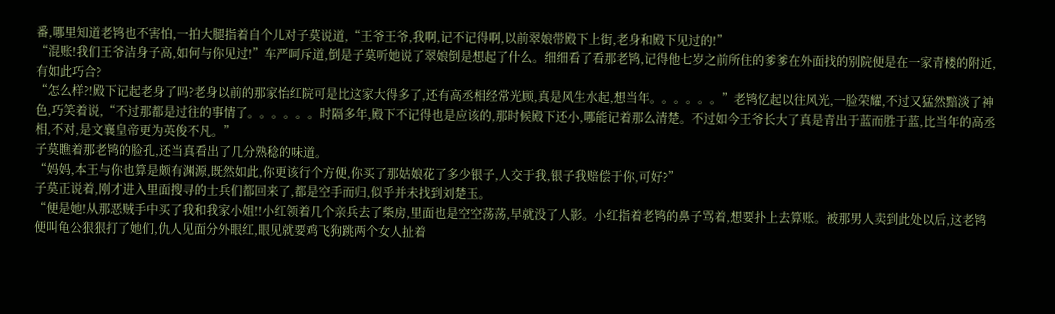番,哪里知道老鸨也不害怕,一拍大腿指着自个儿对子莫说道,“王爷王爷,我啊,记不记得啊,以前翠娘带殿下上街,老身和殿下见过的!”
“混账!我们王爷洁身子高,如何与你见过!”车严呵斥道,倒是子莫听她说了翠娘倒是想起了什么。细细看了看那老鸨,记得他七岁之前所住的爹爹在外面找的别院便是在一家青楼的附近,有如此巧合?
“怎么样?!殿下记起老身了吗?老身以前的那家怡红院可是比这家大得多了,还有高丞相经常光顾,真是风生水起,想当年。。。。。。”老鸨忆起以往风光,一脸荣耀,不过又猛然黯淡了神色,巧笑着说,“不过那都是过往的事情了。。。。。。时隔多年,殿下不记得也是应该的,那时候殿下还小,哪能记着那么清楚。不过如今王爷长大了真是青出于蓝而胜于蓝,比当年的高丞相,不对,是文襄皇帝更为英俊不凡。”
子莫瞧着那老鸨的脸孔,还当真看出了几分熟稔的味道。
“妈妈,本王与你也算是颇有渊源,既然如此,你更该行个方便,你买了那姑娘花了多少银子,人交于我,银子我赔偿于你,可好?”
子莫正说着,刚才进入里面搜寻的士兵们都回来了,都是空手而归,似乎并未找到刘楚玉。
“便是她!从那恶贼手中买了我和我家小姐!!小红领着几个亲兵去了柴房,里面也是空空荡荡,早就没了人影。小红指着老鸨的鼻子骂着,想要扑上去算账。被那男人卖到此处以后,这老鸨便叫龟公狠狠打了她们,仇人见面分外眼红,眼见就要鸡飞狗跳两个女人扯着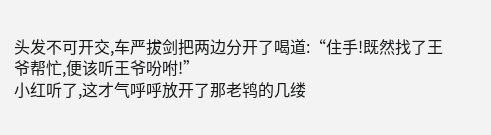头发不可开交,车严拔剑把两边分开了喝道:“住手!既然找了王爷帮忙,便该听王爷吩咐!”
小红听了,这才气呼呼放开了那老鸨的几缕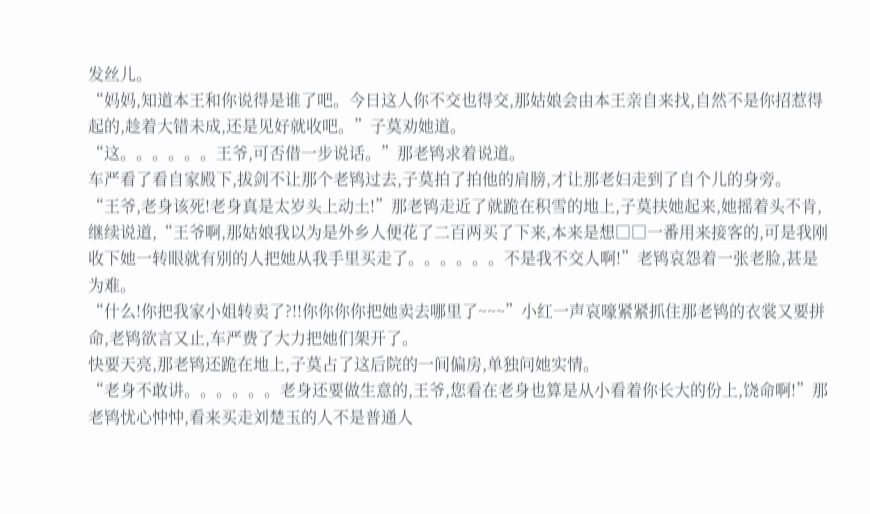发丝儿。
“妈妈,知道本王和你说得是谁了吧。今日这人你不交也得交,那姑娘会由本王亲自来找,自然不是你招惹得起的,趁着大错未成,还是见好就收吧。”子莫劝她道。
“这。。。。。。王爷,可否借一步说话。”那老鸨求着说道。
车严看了看自家殿下,拔剑不让那个老鸨过去,子莫拍了拍他的肩膀,才让那老妇走到了自个儿的身旁。
“王爷,老身该死!老身真是太岁头上动土!”那老鸨走近了就跪在积雪的地上,子莫扶她起来,她摇着头不肯,继续说道,“王爷啊,那姑娘我以为是外乡人便花了二百两买了下来,本来是想□□一番用来接客的,可是我刚收下她一转眼就有别的人把她从我手里买走了。。。。。。不是我不交人啊!”老鸨哀怨着一张老脸,甚是为难。
“什么!你把我家小姐转卖了?!!你你你你把她卖去哪里了~~~”小红一声哀嚎紧紧抓住那老鸨的衣裳又要拼命,老鸨欲言又止,车严费了大力把她们架开了。
快要天亮,那老鸨还跪在地上,子莫占了这后院的一间偏房,单独问她实情。
“老身不敢讲。。。。。。老身还要做生意的,王爷,您看在老身也算是从小看着你长大的份上,饶命啊!”那老鸨忧心忡忡,看来买走刘楚玉的人不是普通人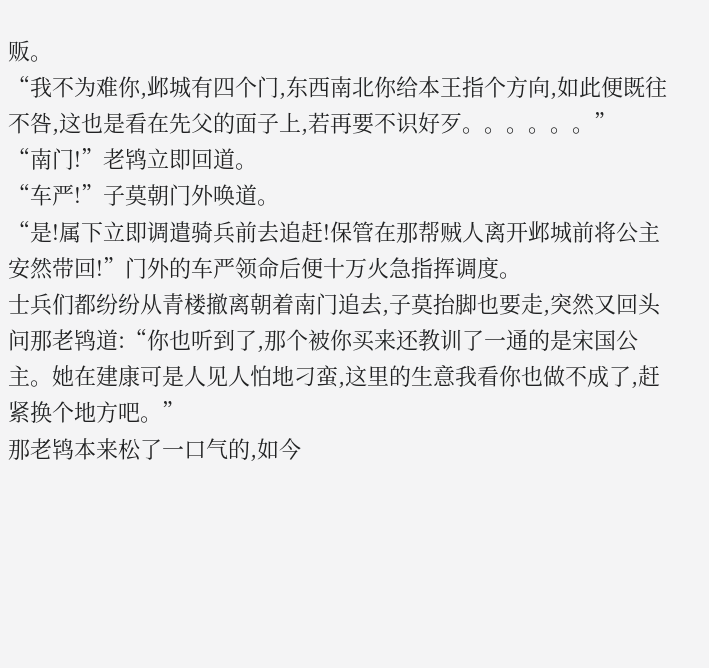贩。
“我不为难你,邺城有四个门,东西南北你给本王指个方向,如此便既往不咎,这也是看在先父的面子上,若再要不识好歹。。。。。。”
“南门!”老鸨立即回道。
“车严!”子莫朝门外唤道。
“是!属下立即调遣骑兵前去追赶!保管在那帮贼人离开邺城前将公主安然带回!”门外的车严领命后便十万火急指挥调度。
士兵们都纷纷从青楼撤离朝着南门追去,子莫抬脚也要走,突然又回头问那老鸨道:“你也听到了,那个被你买来还教训了一通的是宋国公主。她在建康可是人见人怕地刁蛮,这里的生意我看你也做不成了,赶紧换个地方吧。”
那老鸨本来松了一口气的,如今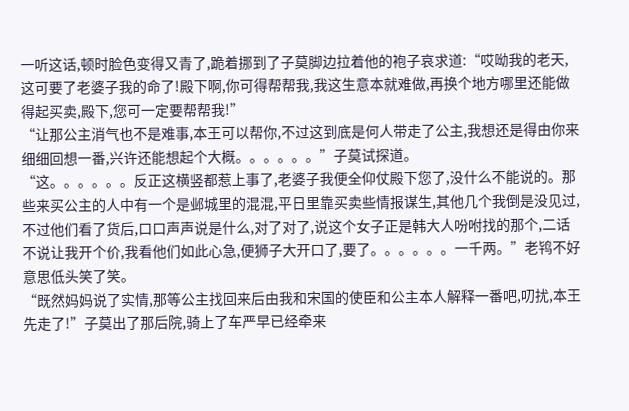一听这话,顿时脸色变得又青了,跪着挪到了子莫脚边拉着他的袍子哀求道:“哎呦我的老天,这可要了老婆子我的命了!殿下啊,你可得帮帮我,我这生意本就难做,再换个地方哪里还能做得起买卖,殿下,您可一定要帮帮我!”
“让那公主消气也不是难事,本王可以帮你,不过这到底是何人带走了公主,我想还是得由你来细细回想一番,兴许还能想起个大概。。。。。。”子莫试探道。
“这。。。。。。反正这横竖都惹上事了,老婆子我便全仰仗殿下您了,没什么不能说的。那些来买公主的人中有一个是邺城里的混混,平日里靠买卖些情报谋生,其他几个我倒是没见过,不过他们看了货后,口口声声说是什么,对了对了,说这个女子正是韩大人吩咐找的那个,二话不说让我开个价,我看他们如此心急,便狮子大开口了,要了。。。。。。一千两。”老鸨不好意思低头笑了笑。
“既然妈妈说了实情,那等公主找回来后由我和宋国的使臣和公主本人解释一番吧,叨扰,本王先走了!”子莫出了那后院,骑上了车严早已经牵来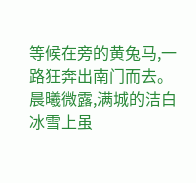等候在旁的黄兔马,一路狂奔出南门而去。
晨曦微露,满城的洁白冰雪上虽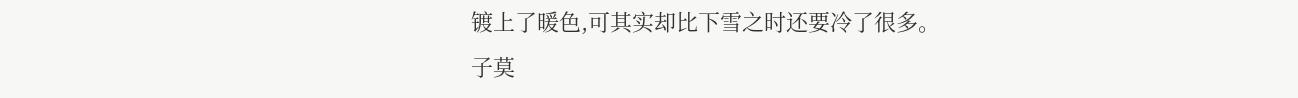镀上了暖色,可其实却比下雪之时还要冷了很多。
子莫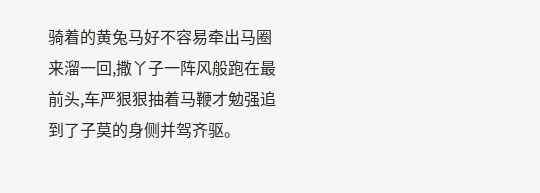骑着的黄兔马好不容易牵出马圈来溜一回,撒丫子一阵风般跑在最前头,车严狠狠抽着马鞭才勉强追到了子莫的身侧并驾齐驱。